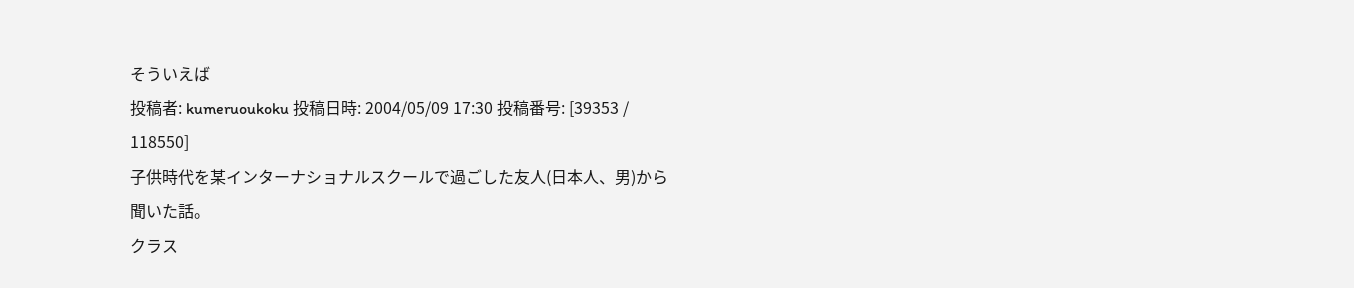そういえば
投稿者: kumeruoukoku 投稿日時: 2004/05/09 17:30 投稿番号: [39353 / 118550]
子供時代を某インターナショナルスクールで過ごした友人(日本人、男)から聞いた話。
クラス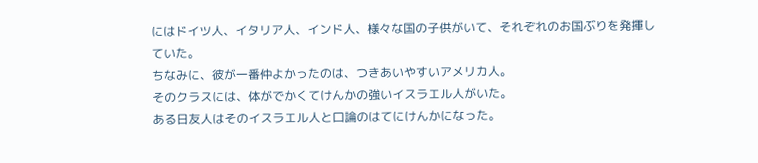にはドイツ人、イタリア人、インド人、様々な国の子供がいて、それぞれのお国ぶりを発揮していた。
ちなみに、彼が一番仲よかったのは、つきあいやすいアメリカ人。
そのクラスには、体がでかくてけんかの強いイスラエル人がいた。
ある日友人はそのイスラエル人と口論のはてにけんかになった。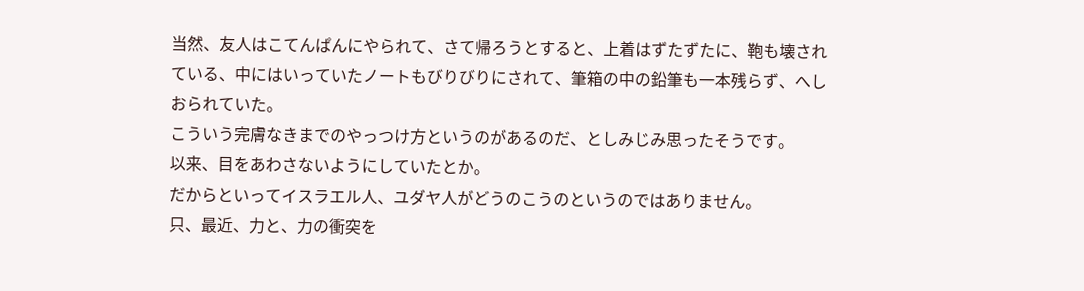当然、友人はこてんぱんにやられて、さて帰ろうとすると、上着はずたずたに、鞄も壊されている、中にはいっていたノートもびりびりにされて、筆箱の中の鉛筆も一本残らず、へしおられていた。
こういう完膚なきまでのやっつけ方というのがあるのだ、としみじみ思ったそうです。
以来、目をあわさないようにしていたとか。
だからといってイスラエル人、ユダヤ人がどうのこうのというのではありません。
只、最近、力と、力の衝突を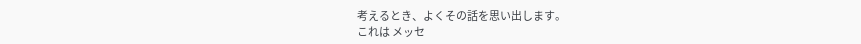考えるとき、よくその話を思い出します。
これは メッセ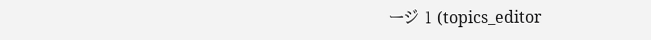ージ 1 (topics_editor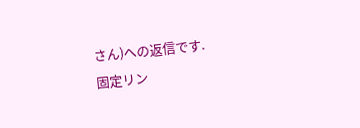さん)への返信です.
固定リン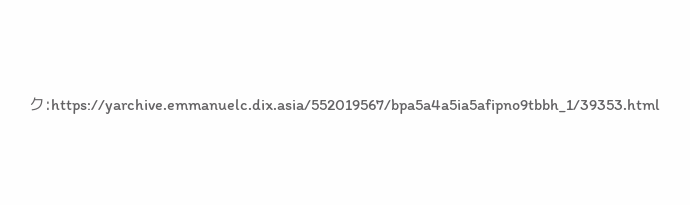ク:https://yarchive.emmanuelc.dix.asia/552019567/bpa5a4a5ia5afipno9tbbh_1/39353.html